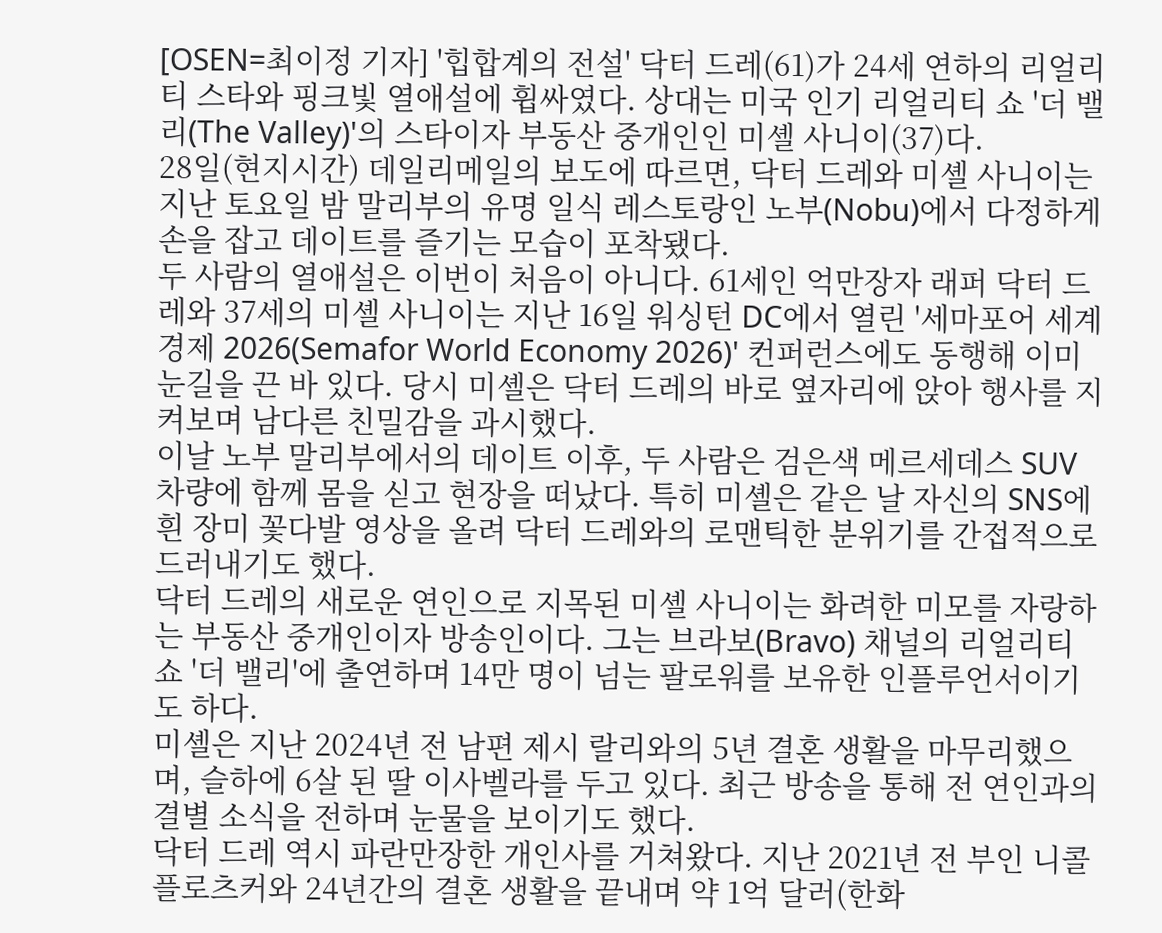[OSEN=최이정 기자] '힙합계의 전설' 닥터 드레(61)가 24세 연하의 리얼리티 스타와 핑크빛 열애설에 휩싸였다. 상대는 미국 인기 리얼리티 쇼 '더 밸리(The Valley)'의 스타이자 부동산 중개인인 미셸 사니이(37)다.
28일(현지시간) 데일리메일의 보도에 따르면, 닥터 드레와 미셸 사니이는 지난 토요일 밤 말리부의 유명 일식 레스토랑인 노부(Nobu)에서 다정하게 손을 잡고 데이트를 즐기는 모습이 포착됐다.
두 사람의 열애설은 이번이 처음이 아니다. 61세인 억만장자 래퍼 닥터 드레와 37세의 미셸 사니이는 지난 16일 워싱턴 DC에서 열린 '세마포어 세계 경제 2026(Semafor World Economy 2026)' 컨퍼런스에도 동행해 이미 눈길을 끈 바 있다. 당시 미셸은 닥터 드레의 바로 옆자리에 앉아 행사를 지켜보며 남다른 친밀감을 과시했다.
이날 노부 말리부에서의 데이트 이후, 두 사람은 검은색 메르세데스 SUV 차량에 함께 몸을 싣고 현장을 떠났다. 특히 미셸은 같은 날 자신의 SNS에 흰 장미 꽃다발 영상을 올려 닥터 드레와의 로맨틱한 분위기를 간접적으로 드러내기도 했다.
닥터 드레의 새로운 연인으로 지목된 미셸 사니이는 화려한 미모를 자랑하는 부동산 중개인이자 방송인이다. 그는 브라보(Bravo) 채널의 리얼리티 쇼 '더 밸리'에 출연하며 14만 명이 넘는 팔로워를 보유한 인플루언서이기도 하다.
미셸은 지난 2024년 전 남편 제시 랄리와의 5년 결혼 생활을 마무리했으며, 슬하에 6살 된 딸 이사벨라를 두고 있다. 최근 방송을 통해 전 연인과의 결별 소식을 전하며 눈물을 보이기도 했다.
닥터 드레 역시 파란만장한 개인사를 거쳐왔다. 지난 2021년 전 부인 니콜 플로츠커와 24년간의 결혼 생활을 끝내며 약 1억 달러(한화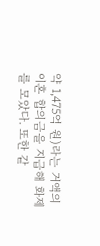약 1,475억 원)라는 거액의 이혼 합의금을 지급해 화제를 모았다. 또한 같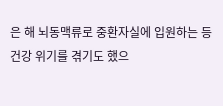은 해 뇌동맥류로 중환자실에 입원하는 등 건강 위기를 겪기도 했으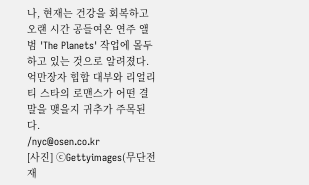나, 현재는 건강을 회복하고 오랜 시간 공들여온 연주 앨범 'The Planets' 작업에 몰두하고 있는 것으로 알려졌다. 억만장자 힙합 대부와 리얼리티 스타의 로맨스가 어떤 결말을 맺을지 귀추가 주목된다.
/nyc@osen.co.kr
[사진] ⓒGettyimages(무단전재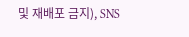및 재배포 금지), SNS